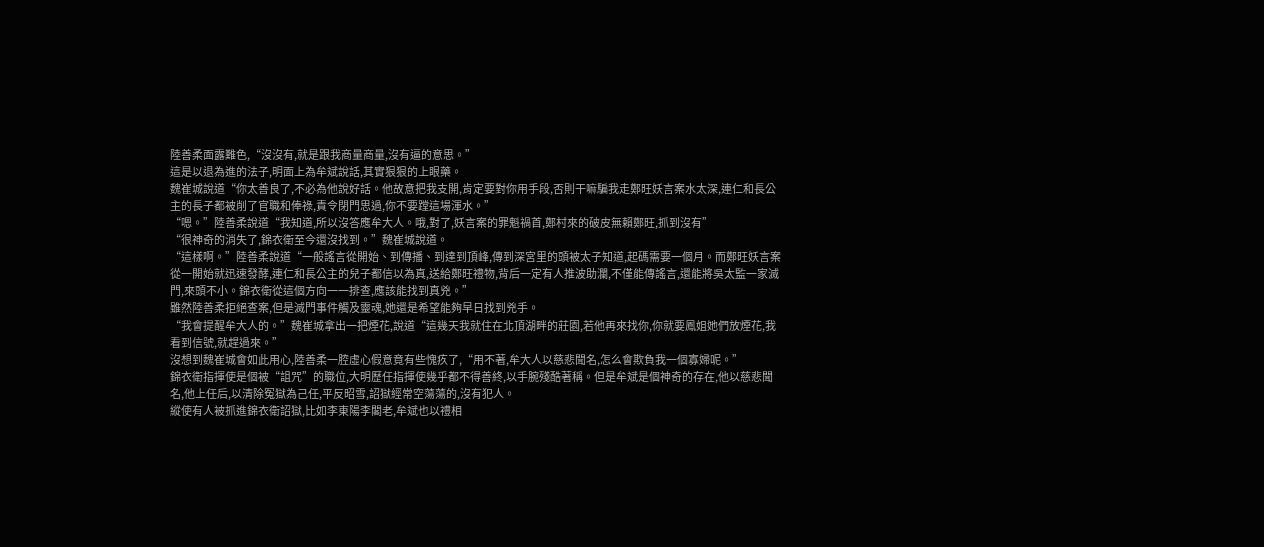陸善柔面露難色,“沒沒有,就是跟我商量商量,沒有逼的意思。”
這是以退為進的法子,明面上為牟斌說話,其實狠狠的上眼藥。
魏崔城說道“你太善良了,不必為他說好話。他故意把我支開,肯定要對你用手段,否則干嘛騙我走鄭旺妖言案水太深,連仁和長公主的長子都被削了官職和俸祿,責令閉門思過,你不要蹚這場渾水。”
“嗯。”陸善柔說道“我知道,所以沒答應牟大人。哦,對了,妖言案的罪魁禍首,鄭村來的破皮無賴鄭旺,抓到沒有”
“很神奇的消失了,錦衣衛至今還沒找到。”魏崔城說道。
“這樣啊。”陸善柔說道“一般謠言從開始、到傳播、到達到頂峰,傳到深宮里的頭被太子知道,起碼需要一個月。而鄭旺妖言案從一開始就迅速發酵,連仁和長公主的兒子都信以為真,送給鄭旺禮物,背后一定有人推波助瀾,不僅能傳謠言,還能將吳太監一家滅門,來頭不小。錦衣衛從這個方向一一排查,應該能找到真兇。”
雖然陸善柔拒絕查案,但是滅門事件觸及靈魂,她還是希望能夠早日找到兇手。
“我會提醒牟大人的。”魏崔城拿出一把煙花,說道“這幾天我就住在北頂湖畔的莊園,若他再來找你,你就要鳳姐她們放煙花,我看到信號,就趕過來。”
沒想到魏崔城會如此用心,陸善柔一腔虛心假意竟有些愧疚了,“用不著,牟大人以慈悲聞名,怎么會欺負我一個寡婦呢。”
錦衣衛指揮使是個被“詛咒”的職位,大明歷任指揮使幾乎都不得善終,以手腕殘酷著稱。但是牟斌是個神奇的存在,他以慈悲聞名,他上任后,以清除冤獄為己任,平反昭雪,詔獄經常空蕩蕩的,沒有犯人。
縱使有人被抓進錦衣衛詔獄,比如李東陽李閣老,牟斌也以禮相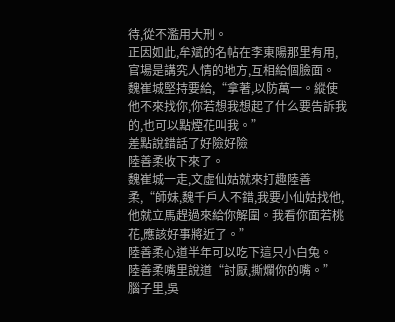待,從不濫用大刑。
正因如此,牟斌的名帖在李東陽那里有用,官場是講究人情的地方,互相給個臉面。
魏崔城堅持要給,“拿著,以防萬一。縱使他不來找你,你若想我想起了什么要告訴我的,也可以點煙花叫我。”
差點說錯話了好險好險
陸善柔收下來了。
魏崔城一走,文虛仙姑就來打趣陸善柔,“師妹,魏千戶人不錯,我要小仙姑找他,他就立馬趕過來給你解圍。我看你面若桃花,應該好事將近了。”
陸善柔心道半年可以吃下這只小白兔。
陸善柔嘴里說道“討厭,撕爛你的嘴。”
腦子里,吳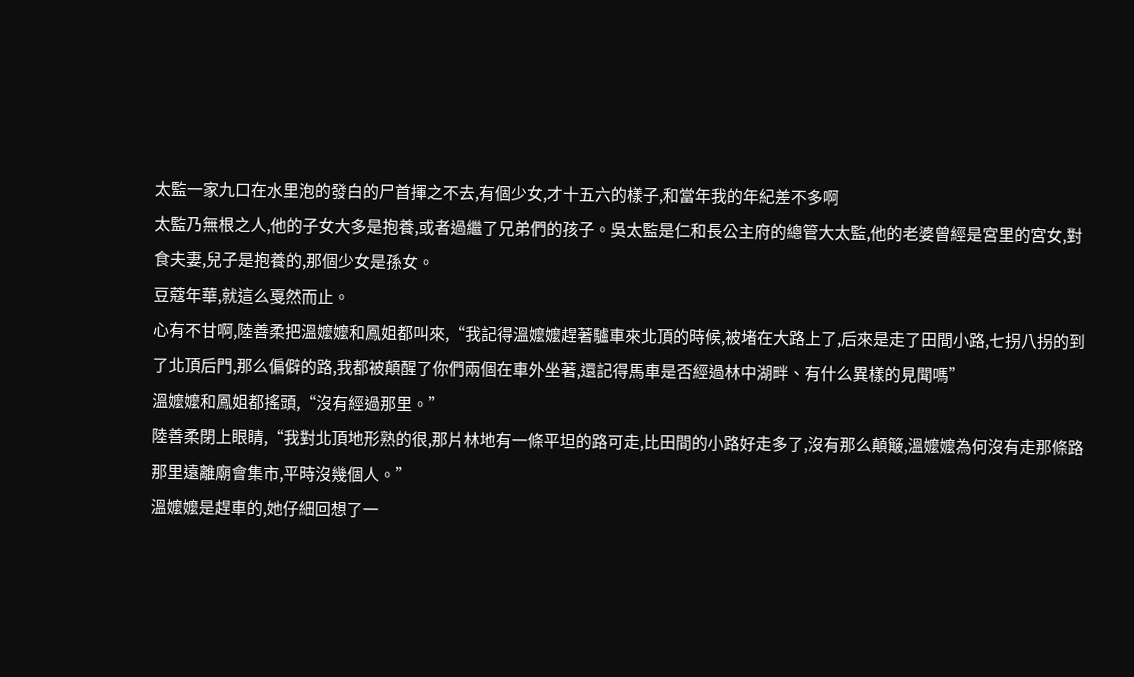太監一家九口在水里泡的發白的尸首揮之不去,有個少女,才十五六的樣子,和當年我的年紀差不多啊
太監乃無根之人,他的子女大多是抱養,或者過繼了兄弟們的孩子。吳太監是仁和長公主府的總管大太監,他的老婆曾經是宮里的宮女,對食夫妻,兒子是抱養的,那個少女是孫女。
豆蔻年華,就這么戛然而止。
心有不甘啊,陸善柔把溫嬤嬤和鳳姐都叫來,“我記得溫嬤嬤趕著驢車來北頂的時候,被堵在大路上了,后來是走了田間小路,七拐八拐的到了北頂后門,那么偏僻的路,我都被顛醒了你們兩個在車外坐著,還記得馬車是否經過林中湖畔、有什么異樣的見聞嗎”
溫嬤嬤和鳳姐都搖頭,“沒有經過那里。”
陸善柔閉上眼睛,“我對北頂地形熟的很,那片林地有一條平坦的路可走,比田間的小路好走多了,沒有那么顛簸,溫嬤嬤為何沒有走那條路那里遠離廟會集市,平時沒幾個人。”
溫嬤嬤是趕車的,她仔細回想了一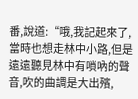番,說道:“哦,我記起來了,當時也想走林中小路,但是遠遠聽見林中有嗩吶的聲音,吹的曲調是大出殯,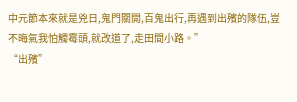中元節本來就是兇日,鬼門關開,百鬼出行,再遇到出殯的隊伍,豈不晦氣我怕觸霉頭,就改道了,走田間小路。”
“出殯”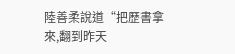陸善柔說道“把歷書拿來,翻到昨天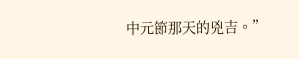中元節那天的兇吉。”